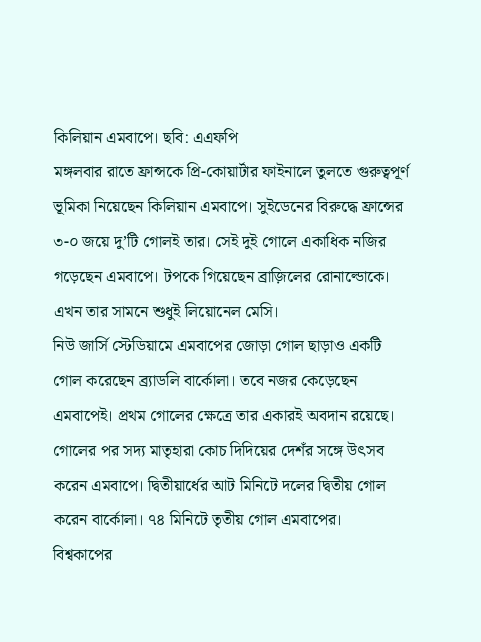কিলিয়ান এমবাপে। ছবি: এএফপি
মঙ্গলবার রাতে ফ্রান্সকে প্রি-কোয়ার্টার ফাইনালে তুলতে গুরুত্বপূর্ণ ভূমিকা নিয়েছেন কিলিয়ান এমবাপে। সুইডেনের বিরুদ্ধে ফ্রান্সের ৩-০ জয়ে দু’টি গোলই তার। সেই দুই গোলে একাধিক নজির গড়েছেন এমবাপে। টপকে গিয়েছেন ব্রাজ়িলের রোনাল্ডোকে। এখন তার সামনে শুধুই লিয়োনেল মেসি।
নিউ জার্সি স্টেডিয়ামে এমবাপের জোড়া গোল ছাড়াও একটি গোল করেছেন ব্র্যাডলি বার্কোলা। তবে নজর কেড়েছেন এমবাপেই। প্রথম গোলের ক্ষেত্রে তার একারই অবদান রয়েছে। গোলের পর সদ্য মাতৃহারা কোচ দিদিয়ের দেশঁর সঙ্গে উৎসব করেন এমবাপে। দ্বিতীয়ার্ধের আট মিনিটে দলের দ্বিতীয় গোল করেন বার্কোলা। ৭৪ মিনিটে তৃতীয় গোল এমবাপের।
বিশ্বকাপের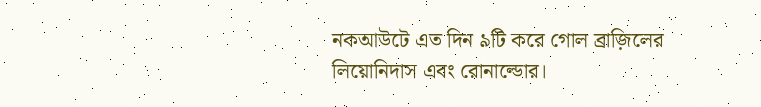নকআউটে এত দিন ৯টি করে গোল ব্রাজ়িলের লিয়োনিদাস এবং রোনাল্ডোর।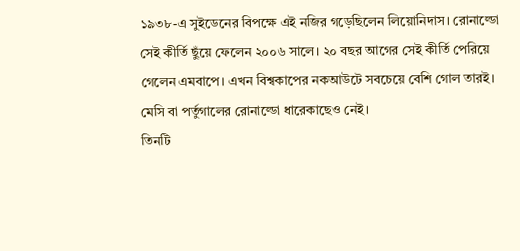১৯৩৮-এ সুইডেনের বিপক্ষে এই নজির গড়েছিলেন লিয়োনিদাস। রোনাল্ডো সেই কীর্তি ছুঁয়ে ফেলেন ২০০৬ সালে। ২০ বছর আগের সেই কীর্তি পেরিয়ে গেলেন এমবাপে। এখন বিশ্বকাপের নকআউটে সবচেয়ে বেশি গোল তারই। মেসি বা পর্তুগালের রোনাল্ডো ধারেকাছেও নেই।
তিনটি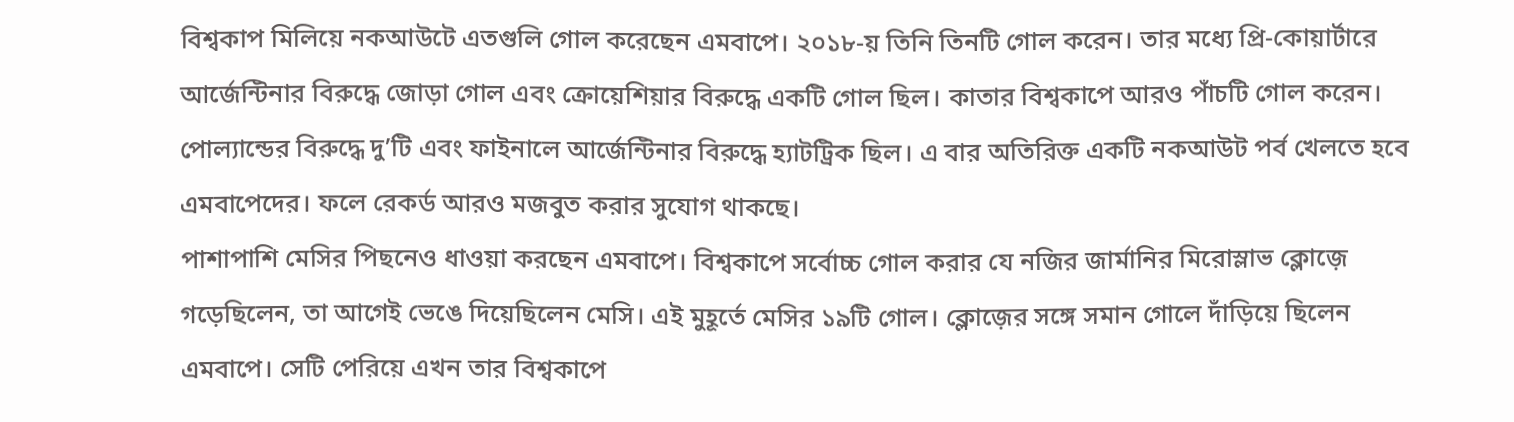বিশ্বকাপ মিলিয়ে নকআউটে এতগুলি গোল করেছেন এমবাপে। ২০১৮-য় তিনি তিনটি গোল করেন। তার মধ্যে প্রি-কোয়ার্টারে আর্জেন্টিনার বিরুদ্ধে জোড়া গোল এবং ক্রোয়েশিয়ার বিরুদ্ধে একটি গোল ছিল। কাতার বিশ্বকাপে আরও পাঁচটি গোল করেন। পোল্যান্ডের বিরুদ্ধে দু’টি এবং ফাইনালে আর্জেন্টিনার বিরুদ্ধে হ্যাটট্রিক ছিল। এ বার অতিরিক্ত একটি নকআউট পর্ব খেলতে হবে এমবাপেদের। ফলে রেকর্ড আরও মজবুত করার সুযোগ থাকছে।
পাশাপাশি মেসির পিছনেও ধাওয়া করছেন এমবাপে। বিশ্বকাপে সর্বোচ্চ গোল করার যে নজির জার্মানির মিরোস্লাভ ক্লোজ়ে গড়েছিলেন, তা আগেই ভেঙে দিয়েছিলেন মেসি। এই মুহূর্তে মেসির ১৯টি গোল। ক্লোজ়ের সঙ্গে সমান গোলে দাঁড়িয়ে ছিলেন এমবাপে। সেটি পেরিয়ে এখন তার বিশ্বকাপে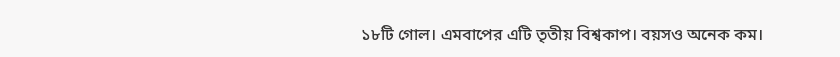১৮টি গোল। এমবাপের এটি তৃতীয় বিশ্বকাপ। বয়সও অনেক কম।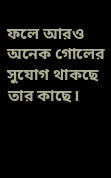ফলে আরও অনেক গোলের সুযোগ থাকছে তার কাছে।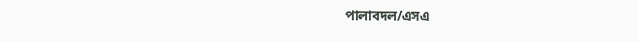পালাবদল/এসএ